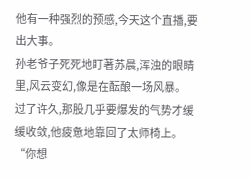他有一种强烈的预感,今天这个直播,要出大事。
孙老爷子死死地盯著苏晨,浑浊的眼睛里,风云变幻,像是在酝酿一场风暴。
过了许久,那股几乎要爆发的气势才缓缓收敛,他疲惫地靠回了太师椅上。
“你想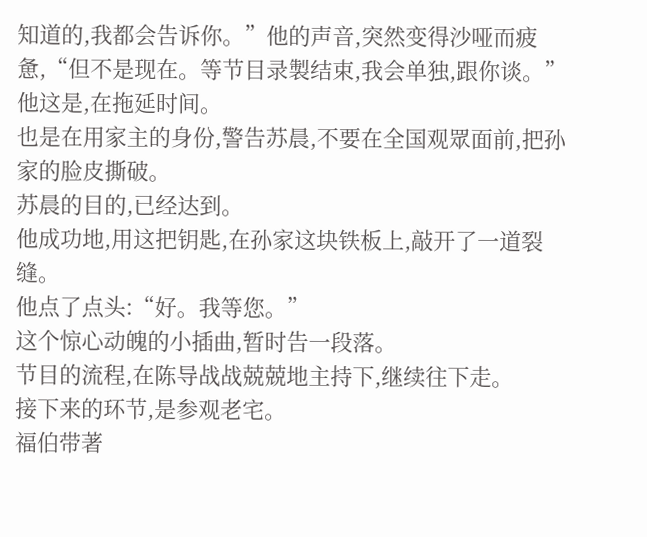知道的,我都会告诉你。”他的声音,突然变得沙哑而疲惫,“但不是现在。等节目录製结束,我会单独,跟你谈。”
他这是,在拖延时间。
也是在用家主的身份,警告苏晨,不要在全国观眾面前,把孙家的脸皮撕破。
苏晨的目的,已经达到。
他成功地,用这把钥匙,在孙家这块铁板上,敲开了一道裂缝。
他点了点头:“好。我等您。”
这个惊心动魄的小插曲,暂时告一段落。
节目的流程,在陈导战战兢兢地主持下,继续往下走。
接下来的环节,是参观老宅。
福伯带著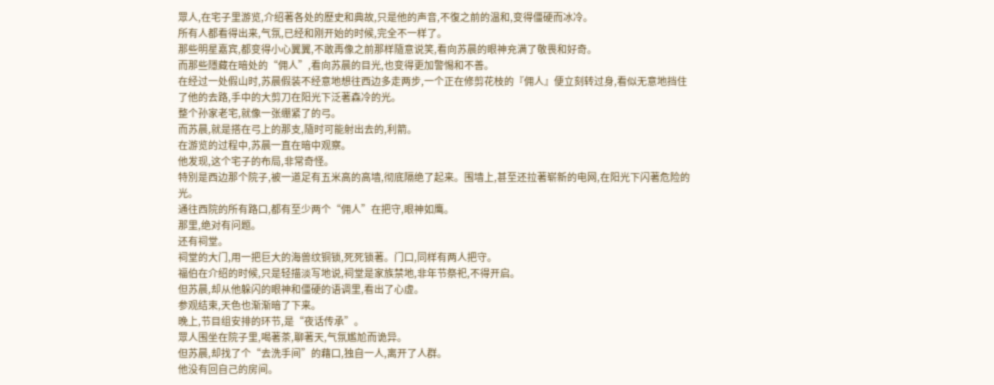眾人,在宅子里游览,介绍著各处的歷史和典故,只是他的声音,不復之前的温和,变得僵硬而冰冷。
所有人都看得出来,气氛,已经和刚开始的时候,完全不一样了。
那些明星嘉宾,都变得小心翼翼,不敢再像之前那样隨意说笑,看向苏晨的眼神充满了敬畏和好奇。
而那些隱藏在暗处的“佣人”,看向苏晨的目光,也变得更加警惕和不善。
在经过一处假山时,苏晨假装不经意地想往西边多走两步,一个正在修剪花枝的『佣人』便立刻转过身,看似无意地挡住了他的去路,手中的大剪刀在阳光下泛著森冷的光。
整个孙家老宅,就像一张绷紧了的弓。
而苏晨,就是搭在弓上的那支,隨时可能射出去的,利箭。
在游览的过程中,苏晨一直在暗中观察。
他发现,这个宅子的布局,非常奇怪。
特別是西边那个院子,被一道足有五米高的高墙,彻底隔绝了起来。围墙上,甚至还拉著崭新的电网,在阳光下闪著危险的光。
通往西院的所有路口,都有至少两个“佣人”在把守,眼神如鹰。
那里,绝对有问题。
还有祠堂。
祠堂的大门,用一把巨大的海兽纹铜锁,死死锁著。门口,同样有两人把守。
福伯在介绍的时候,只是轻描淡写地说,祠堂是家族禁地,非年节祭祀,不得开启。
但苏晨,却从他躲闪的眼神和僵硬的语调里,看出了心虚。
参观结束,天色也渐渐暗了下来。
晚上,节目组安排的环节,是“夜话传承”。
眾人围坐在院子里,喝著茶,聊著天,气氛尷尬而诡异。
但苏晨,却找了个“去洗手间”的藉口,独自一人,离开了人群。
他没有回自己的房间。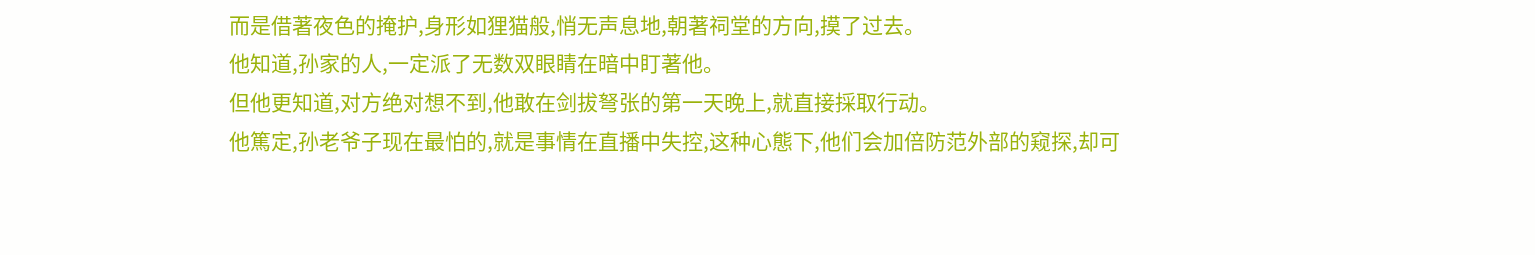而是借著夜色的掩护,身形如狸猫般,悄无声息地,朝著祠堂的方向,摸了过去。
他知道,孙家的人,一定派了无数双眼睛在暗中盯著他。
但他更知道,对方绝对想不到,他敢在剑拔弩张的第一天晚上,就直接採取行动。
他篤定,孙老爷子现在最怕的,就是事情在直播中失控,这种心態下,他们会加倍防范外部的窥探,却可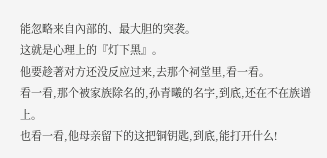能忽略来自內部的、最大胆的突袭。
这就是心理上的『灯下黑』。
他要趁著对方还没反应过来,去那个祠堂里,看一看。
看一看,那个被家族除名的,孙青曦的名字,到底,还在不在族谱上。
也看一看,他母亲留下的这把铜钥匙,到底,能打开什么!